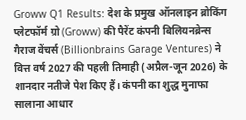Groww Q1 Results: देश के प्रमुख ऑनलाइन ब्रोकिंग प्लेटफॉर्म ग्रो (Groww) की पैरेंट कंपनी बिलियनब्रेन्स गैराज वेंचर्स (Billionbrains Garage Ventures) ने वित्त वर्ष 2027 की पहली तिमाही (अप्रैल-जून 2026) के शानदार नतीजे पेश किए हैं। कंपनी का शुद्ध मुनाफा सालाना आधार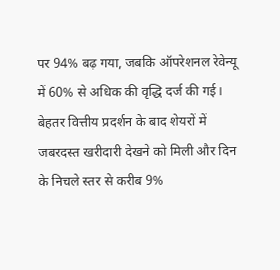पर 94% बढ़ गया, जबकि ऑपरेशनल रेवेन्यू में 60% से अधिक की वृद्धि दर्ज की गई। बेहतर वित्तीय प्रदर्शन के बाद शेयरों में जबरदस्त खरीदारी देखने को मिली और दिन के निचले स्तर से करीब 9%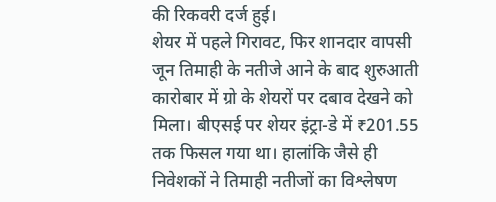की रिकवरी दर्ज हुई।
शेयर में पहले गिरावट, फिर शानदार वापसी
जून तिमाही के नतीजे आने के बाद शुरुआती कारोबार में ग्रो के शेयरों पर दबाव देखने को मिला। बीएसई पर शेयर इंट्रा-डे में ₹201.55 तक फिसल गया था। हालांकि जैसे ही निवेशकों ने तिमाही नतीजों का विश्लेषण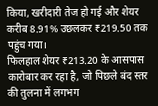किया, खरीदारी तेज हो गई और शेयर करीब 8.91% उछलकर ₹219.50 तक पहुंच गया।
फिलहाल शेयर ₹213.20 के आसपास कारोबार कर रहा है, जो पिछले बंद स्तर की तुलना में लगभग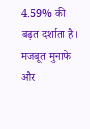4.59% की बढ़त दर्शाता है। मजबूत मुनाफे और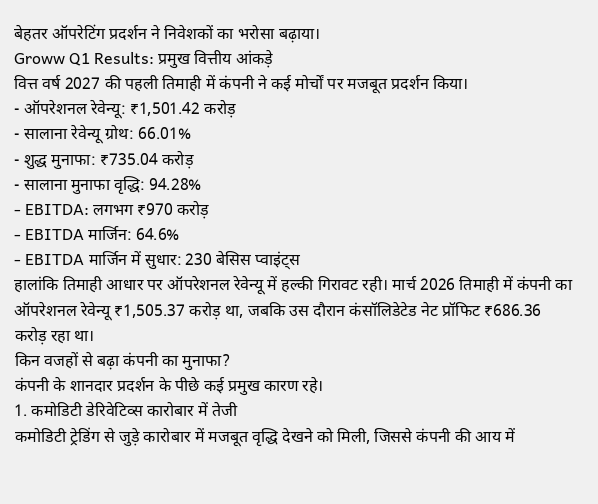बेहतर ऑपरेटिंग प्रदर्शन ने निवेशकों का भरोसा बढ़ाया।
Groww Q1 Results: प्रमुख वित्तीय आंकड़े
वित्त वर्ष 2027 की पहली तिमाही में कंपनी ने कई मोर्चों पर मजबूत प्रदर्शन किया।
- ऑपरेशनल रेवेन्यू: ₹1,501.42 करोड़
- सालाना रेवेन्यू ग्रोथ: 66.01%
- शुद्ध मुनाफा: ₹735.04 करोड़
- सालाना मुनाफा वृद्धि: 94.28%
- EBITDA: लगभग ₹970 करोड़
- EBITDA मार्जिन: 64.6%
- EBITDA मार्जिन में सुधार: 230 बेसिस प्वाइंट्स
हालांकि तिमाही आधार पर ऑपरेशनल रेवेन्यू में हल्की गिरावट रही। मार्च 2026 तिमाही में कंपनी का ऑपरेशनल रेवेन्यू ₹1,505.37 करोड़ था, जबकि उस दौरान कंसॉलिडेटेड नेट प्रॉफिट ₹686.36 करोड़ रहा था।
किन वजहों से बढ़ा कंपनी का मुनाफा?
कंपनी के शानदार प्रदर्शन के पीछे कई प्रमुख कारण रहे।
1. कमोडिटी डेरिवेटिव्स कारोबार में तेजी
कमोडिटी ट्रेडिंग से जुड़े कारोबार में मजबूत वृद्धि देखने को मिली, जिससे कंपनी की आय में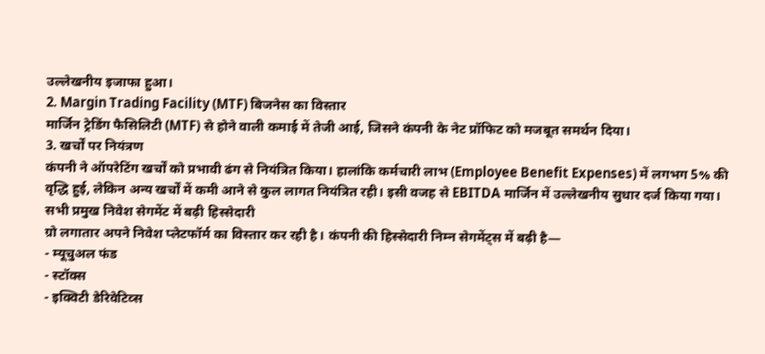उल्लेखनीय इजाफा हुआ।
2. Margin Trading Facility (MTF) बिजनेस का विस्तार
मार्जिन ट्रेडिंग फैसिलिटी (MTF) से होने वाली कमाई में तेजी आई, जिसने कंपनी के नेट प्रॉफिट को मजबूत समर्थन दिया।
3. खर्चों पर नियंत्रण
कंपनी ने ऑपरेटिंग खर्चों को प्रभावी ढंग से नियंत्रित किया। हालांकि कर्मचारी लाभ (Employee Benefit Expenses) में लगभग 5% की वृद्धि हुई, लेकिन अन्य खर्चों में कमी आने से कुल लागत नियंत्रित रही। इसी वजह से EBITDA मार्जिन में उल्लेखनीय सुधार दर्ज किया गया।
सभी प्रमुख निवेश सेगमेंट में बढ़ी हिस्सेदारी
ग्रो लगातार अपने निवेश प्लेटफॉर्म का विस्तार कर रही है। कंपनी की हिस्सेदारी निम्न सेगमेंट्स में बढ़ी है—
- म्यूचुअल फंड
- स्टॉक्स
- इक्विटी डेरिवेटिव्स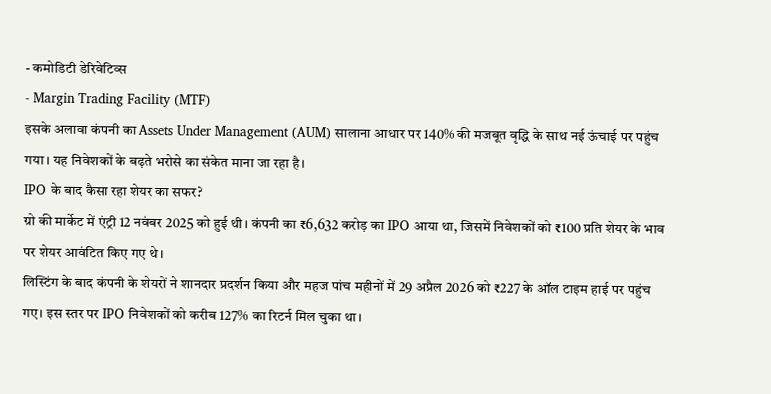- कमोडिटी डेरिवेटिव्स
- Margin Trading Facility (MTF)
इसके अलावा कंपनी का Assets Under Management (AUM) सालाना आधार पर 140% की मजबूत वृद्धि के साथ नई ऊंचाई पर पहुंच गया। यह निवेशकों के बढ़ते भरोसे का संकेत माना जा रहा है।
IPO के बाद कैसा रहा शेयर का सफर?
ग्रो की मार्केट में एंट्री 12 नवंबर 2025 को हुई थी। कंपनी का ₹6,632 करोड़ का IPO आया था, जिसमें निवेशकों को ₹100 प्रति शेयर के भाव पर शेयर आवंटित किए गए थे।
लिस्टिंग के बाद कंपनी के शेयरों ने शानदार प्रदर्शन किया और महज पांच महीनों में 29 अप्रैल 2026 को ₹227 के ऑल टाइम हाई पर पहुंच गए। इस स्तर पर IPO निवेशकों को करीब 127% का रिटर्न मिल चुका था।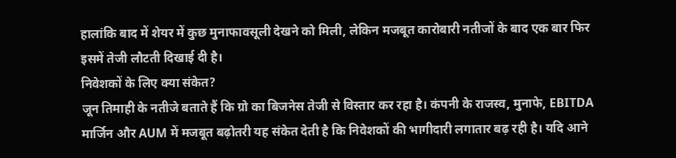हालांकि बाद में शेयर में कुछ मुनाफावसूली देखने को मिली, लेकिन मजबूत कारोबारी नतीजों के बाद एक बार फिर इसमें तेजी लौटती दिखाई दी है।
निवेशकों के लिए क्या संकेत?
जून तिमाही के नतीजे बताते हैं कि ग्रो का बिजनेस तेजी से विस्तार कर रहा है। कंपनी के राजस्व, मुनाफे, EBITDA मार्जिन और AUM में मजबूत बढ़ोतरी यह संकेत देती है कि निवेशकों की भागीदारी लगातार बढ़ रही है। यदि आने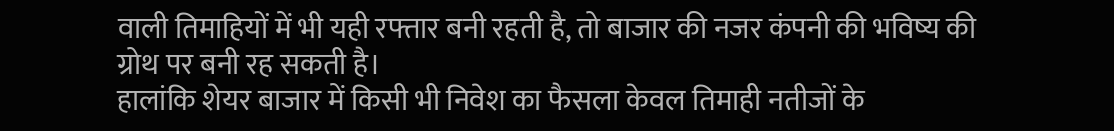वाली तिमाहियों में भी यही रफ्तार बनी रहती है, तो बाजार की नजर कंपनी की भविष्य की ग्रोथ पर बनी रह सकती है।
हालांकि शेयर बाजार में किसी भी निवेश का फैसला केवल तिमाही नतीजों के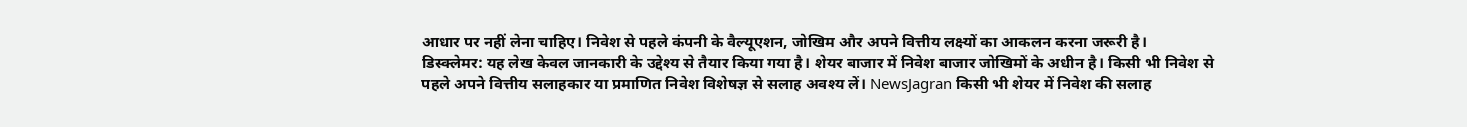आधार पर नहीं लेना चाहिए। निवेश से पहले कंपनी के वैल्यूएशन, जोखिम और अपने वित्तीय लक्ष्यों का आकलन करना जरूरी है।
डिस्क्लेमर: यह लेख केवल जानकारी के उद्देश्य से तैयार किया गया है। शेयर बाजार में निवेश बाजार जोखिमों के अधीन है। किसी भी निवेश से पहले अपने वित्तीय सलाहकार या प्रमाणित निवेश विशेषज्ञ से सलाह अवश्य लें। NewsJagran किसी भी शेयर में निवेश की सलाह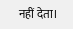नहीं देता।